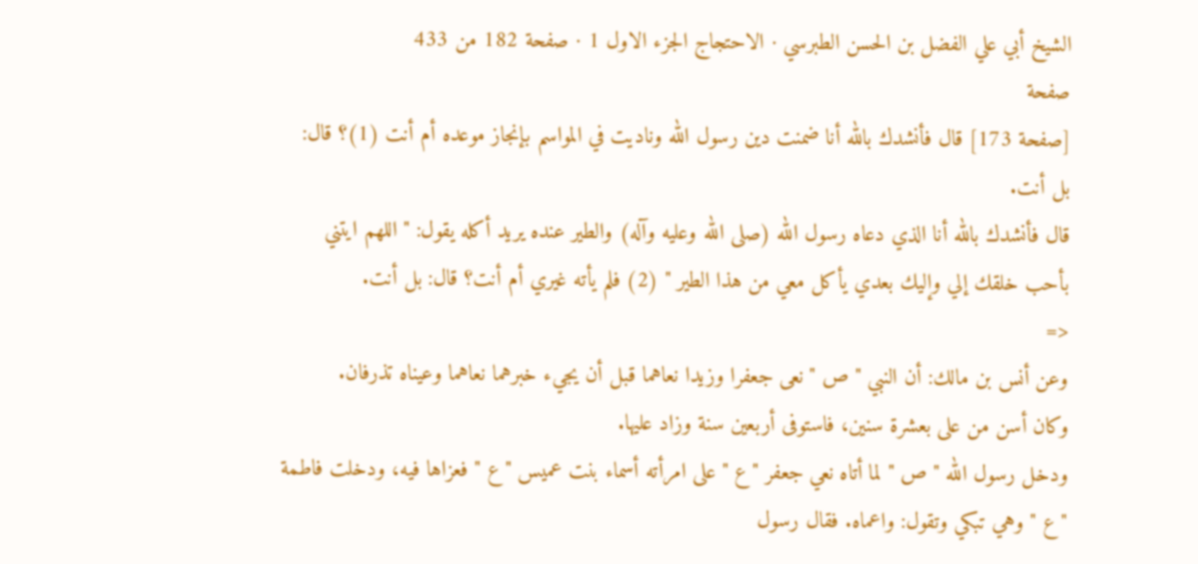الشيخ أبي علي الفضل بن الحسن الطبرسي · الاحتجاج الجزء الاول 1 · صفحة 182 من 433
صفحة
[صفحة 173] قال فأنشدك بالله أنا ضمنت دين رسول الله وناديت في المواسم بإنجاز موعده أم أنت (1)؟ قال: بل أنت.
قال فأنشدك بالله أنا الذي دعاه رسول الله (صلى الله وعليه وآله) والطير عنده يريد أكله يقول: " اللهم ايتني بأحب خلقك إلي وإليك بعدي يأكل معي من هذا الطير " (2) فلم يأته غيري أم أنت؟ قال: بل أنت.
<=
وعن أنس بن مالك: أن النبي " ص " نعى جعفرا وزيدا نعاهما قبل أن يجيء خبرهما نعاهما وعيناه تذرفان.
وكان أسن من على بعشرة سنين، فاستوفى أربعين سنة وزاد عليها.
ودخل رسول الله " ص " لما أتاه نعي جعفر " ع " على امرأته أسماء بنت عميس " ع " فعزاها فيه، ودخلت فاطمة " ع " وهي تبكي وتقول: واعماه. فقال رسول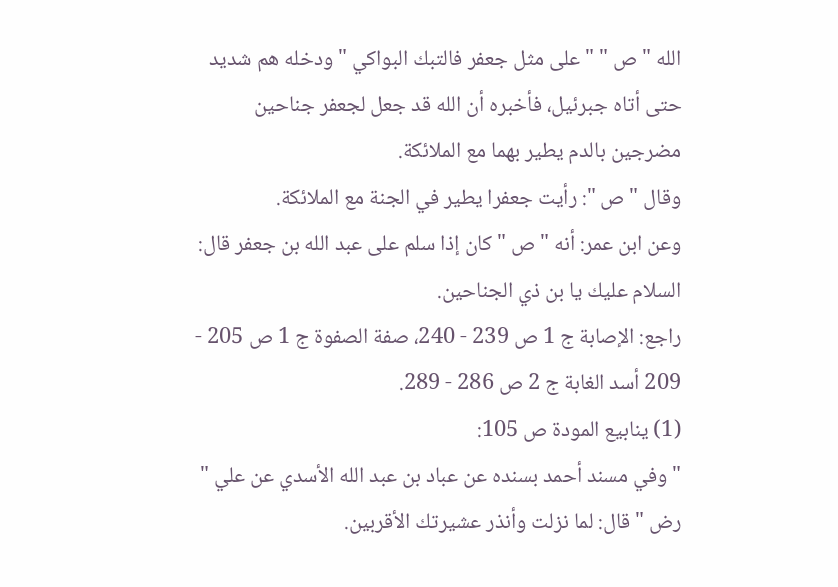الله " ص " " على مثل جعفر فالتبك البواكي " ودخله هم شديد حتى أتاه جبرئيل، فأخبره أن الله قد جعل لجعفر جناحين مضرجين بالدم يطير بهما مع الملائكة.
وقال " ص ": رأيت جعفرا يطير في الجنة مع الملائكة.
وعن ابن عمر: أنه " ص " كان إذا سلم على عبد الله بن جعفر قال: السلام عليك يا بن ذي الجناحين.
راجع: الإصابة ج 1 ص 239 - 240، صفة الصفوة ج 1 ص 205 - 209 أسد الغابة ج 2 ص 286 - 289.
(1) ينابيع المودة ص 105:
" وفي مسند أحمد بسنده عن عباد بن عبد الله الأسدي عن علي " رض " قال: لما نزلت وأنذر عشيرتك الأقربين.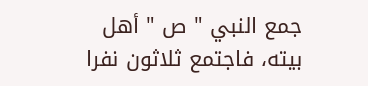جمع النبي " ص " أهل بيته، فاجتمع ثلاثون نفرا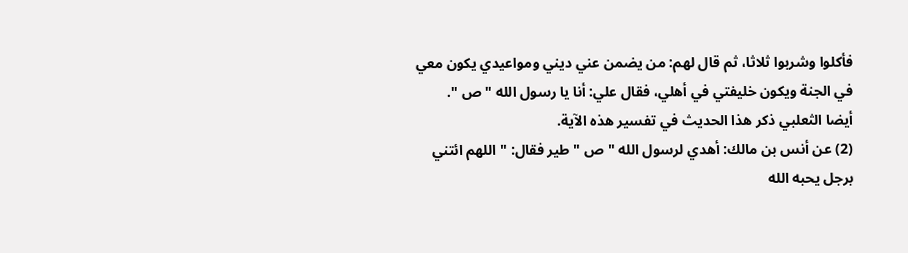فأكلوا وشربوا ثلاثا، ثم قال لهم: من يضمن عني ديني ومواعيدي يكون معي في الجنة ويكون خليفتي في أهلي، فقال علي: أنا يا رسول الله " ص ".
أيضا الثعلبي ذكر هذا الحديث في تفسير هذه الآية.
(2) عن أنس بن مالك: أهدي لرسول الله " ص " طير فقال: " اللهم ائتني برجل يحبه الله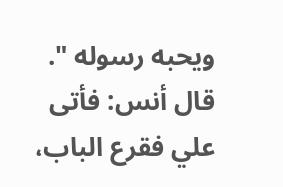ويحبه رسوله ". قال أنس: فأتى علي فقرع الباب،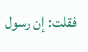فقلت: إن رسول